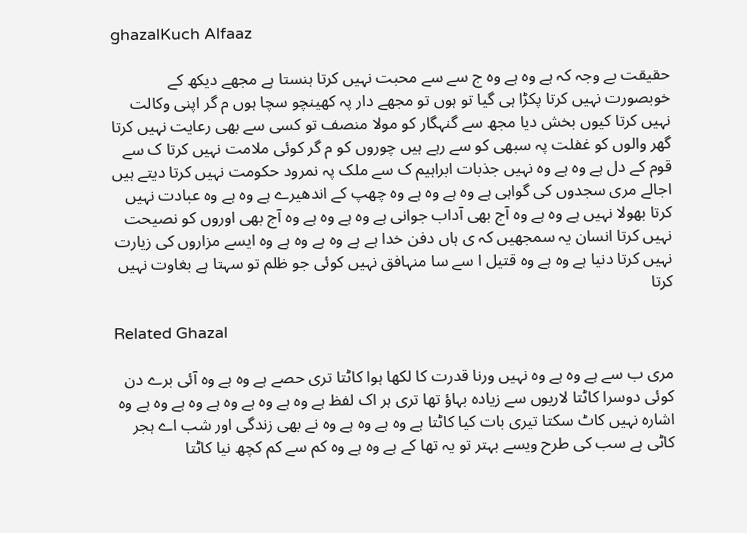ghazalKuch Alfaaz

حقیقت بے وجہ کہ ہے وہ ہے وہ ج سے سے محبت نہیں کرتا ہنستا ہے مجھے دیکھ کے خوبصورت نہیں کرتا پکڑا ہی گیا تو ہوں تو مجھے دار پہ کھینچو سچا ہوں م گر اپنی وکالت نہیں کرتا کیوں بخش دیا مجھ سے گنہگار کو مولا منصف تو کسی سے بھی رعایت نہیں کرتا گھر والوں کو غفلت پہ سبھی کو سے رہے ہیں چوروں کو م گر کوئی ملامت نہیں کرتا ک سے قوم کے دل ہے وہ ہے وہ نہیں جذبات ابراہیم ک سے ملک پہ نمرود حکومت نہیں کرتا دیتے ہیں اجالے مری سجدوں کی گواہی ہے وہ ہے وہ ہے وہ چھپ کے اندھیرے ہے وہ ہے وہ عبادت نہیں کرتا بھولا نہیں ہے وہ ہے وہ آج بھی آداب جوانی ہے وہ ہے وہ ہے وہ آج بھی اوروں کو نصیحت نہیں کرتا انسان یہ سمجھیں کہ ی ہاں دفن خدا ہے ہے وہ ہے وہ ہے وہ ایسے مزاروں کی زیارت نہیں کرتا دنیا ہے وہ ہے وہ قتیل ا سے سا منہافق نہیں کوئی جو ظلم تو سہتا ہے بغاوت نہیں کرتا

Related Ghazal

مری ب سے ہے وہ ہے وہ نہیں ورنا قدرت کا لکھا ہوا کاٹتا تری حصے ہے وہ ہے وہ آئی برے دن کوئی دوسرا کاٹتا لاریوں سے زیادہ بہاؤ تھا تری ہر اک لفظ ہے وہ ہے وہ ہے وہ ہے وہ ہے وہ ہے وہ اشارہ نہیں کاٹ سکتا تیری بات کیا کاٹتا ہے وہ ہے وہ ہے وہ نے بھی زندگی اور شب اے ہجر کاٹی ہے سب کی طرح ویسے بہتر تو یہ تھا کے ہے وہ ہے وہ کم سے کم کچھ نیا کاٹتا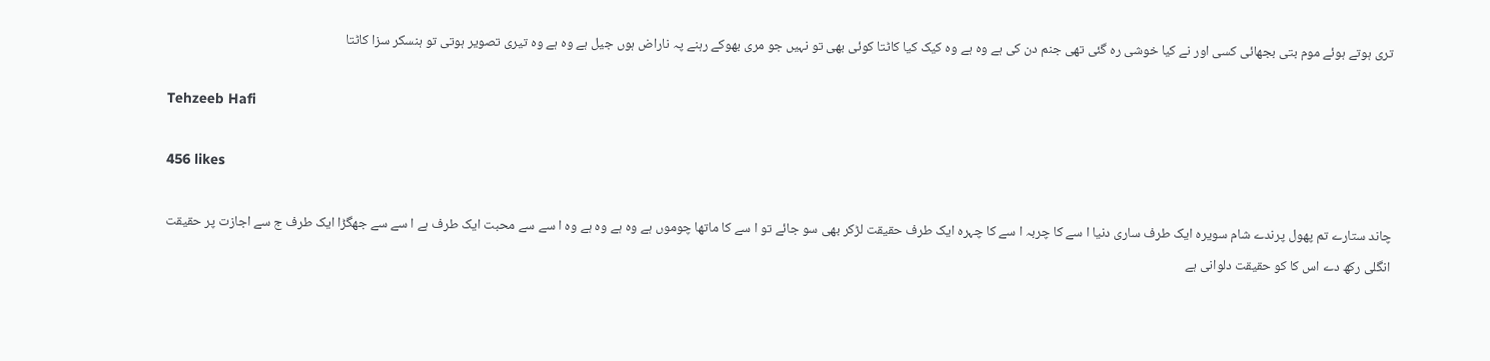تری ہوتے ہوئے موم بتی بجھائی کسی اور نے کیا خوشی رہ گئی تھی جنم دن کی ہے وہ ہے وہ کیک کیا کاٹتا کوئی بھی تو نہیں جو مری بھوکے رہنے پہ ناراض ہوں جیل ہے وہ ہے وہ تیری تصویر ہوتی تو ہنسکر سزا کاٹتا

Tehzeeb Hafi

456 likes

چاند ستارے تم پھول پرندے شام سویرہ ایک طرف ساری دنیا ا سے کا چربہ ا سے کا چہرہ ایک طرف حقیقت لڑکر بھی سو جائے تو ا سے کا ماتھا چوموں ہے وہ ہے وہ ہے وہ ا سے سے محبت ایک طرف ہے ا سے سے جھگڑا ایک طرف ج سے اجازت پر حقیقت انگلی رکھ دے اس کا کو حقیقت دلوانی ہے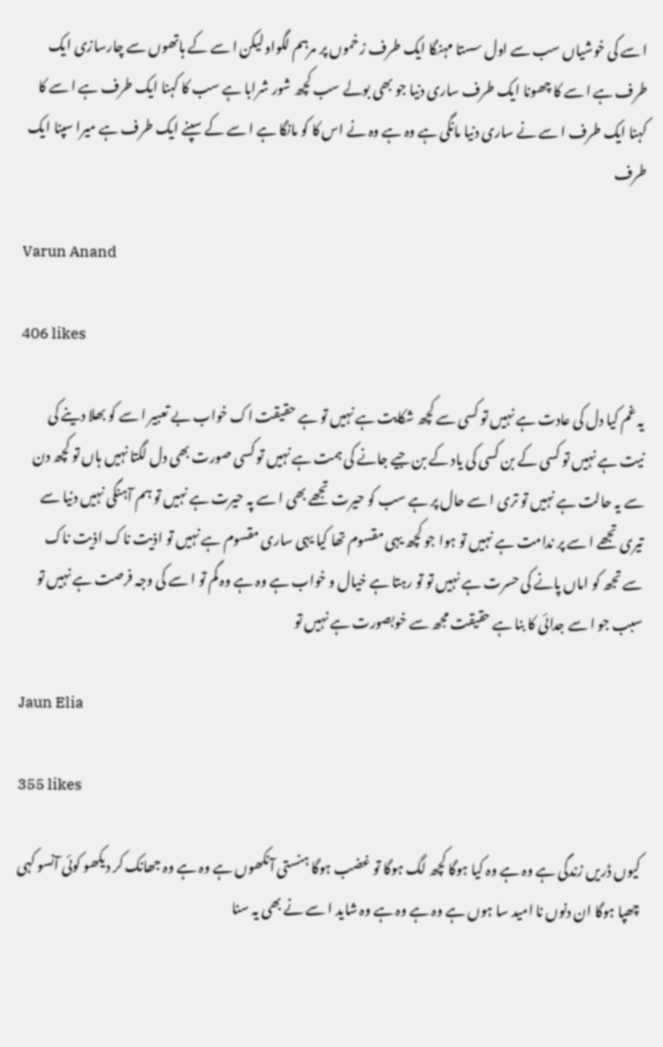ا سے کی خوشیاں سب سے اول سستا مہنگا ایک طرف زخموں پر مرہم لگواو لیکن ا سے کے ہاتھوں سے چارسازی ایک طرف ہے ا سے کا چھونا ایک طرف ساری دنیا جو بھی بولے سب کچھ شور شرابا ہے سب کا کہنا ایک طرف ہے ا سے کا کہنا ایک طرف ا سے نے ساری دنیا مانگی ہے وہ ہے وہ نے اس کا کو مانگا ہے ا سے کے سپنے ایک طرف ہے میرا سپنا ایک طرف

Varun Anand

406 likes

یہ غم کیا دل کی عادت ہے نہیں تو کسی سے کچھ شکایت ہے نہیں تو ہے حقیقت اک خواب بے تعبیر ا سے کو بھلا دینے کی نیت ہے نہیں تو کسی کے بن کسی کی یاد کے بن جیے جانے کی ہمت ہے نہیں تو کسی صورت بھی دل لگتا نہیں ہاں تو کچھ دن سے یہ حالت ہے نہیں تو تری ا سے حال پر ہے سب کو حیرت تجھے بھی ا سے پہ حیرت ہے نہیں تو ہم آہنگی نہیں دنیا سے تیری تجھے ا سے پر ندامت ہے نہیں تو ہوا جو کچھ یہی مقسوم تھا کیا یہی ساری مقسوم ہے نہیں تو اذیت ناک اذیت ناک سے تجھ کو اماں پانے کی حسرت ہے نہیں تو تو رہتا ہے خیال و خواب ہے وہ ہے وہ گم تو ا سے کی وجہ فرصت ہے نہیں تو سبب جو ا سے جدائی کا بنا ہے حقیقت مجھ سے خوبصورت ہے نہیں تو

Jaun Elia

355 likes

کیوں ڈریں زندگی ہے وہ ہے وہ کیا ہوگا کچھ لگ ہوگا تو غضب ہوگا ہنستی آنکھوں ہے وہ ہے وہ جھانک کر دیکھو کوئی آنسو کہی چھپا ہوگا ان دنوں نا امید سا ہوں ہے وہ ہے وہ ہے وہ شاید ا سے نے بھی یہ سنا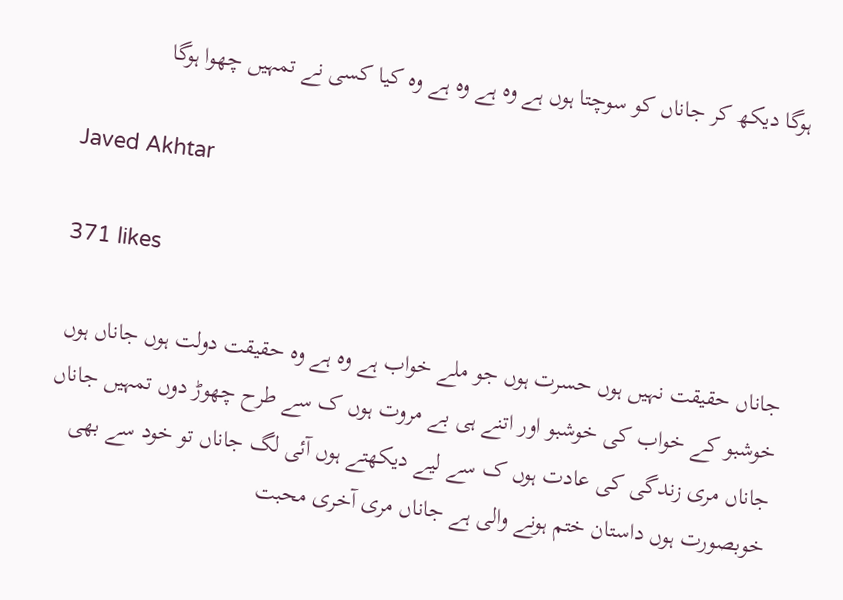ہوگا دیکھ کر جاناں کو سوچتا ہوں ہے وہ ہے وہ ہے وہ کیا کسی نے تمہیں چھوا ہوگا

Javed Akhtar

371 likes

جاناں حقیقت نہیں ہوں حسرت ہوں جو ملے خواب ہے وہ ہے وہ حقیقت دولت ہوں جاناں ہوں خوشبو کے خواب کی خوشبو اور اتنے ہی بے مروت ہوں ک سے طرح چھوڑ دوں تمہیں جاناں جاناں مری زندگی کی عادت ہوں ک سے لیے دیکھتے ہوں آئی لگ جاناں تو خود سے بھی خوبصورت ہوں داستان ختم ہونے والی ہے جاناں مری آخری محبت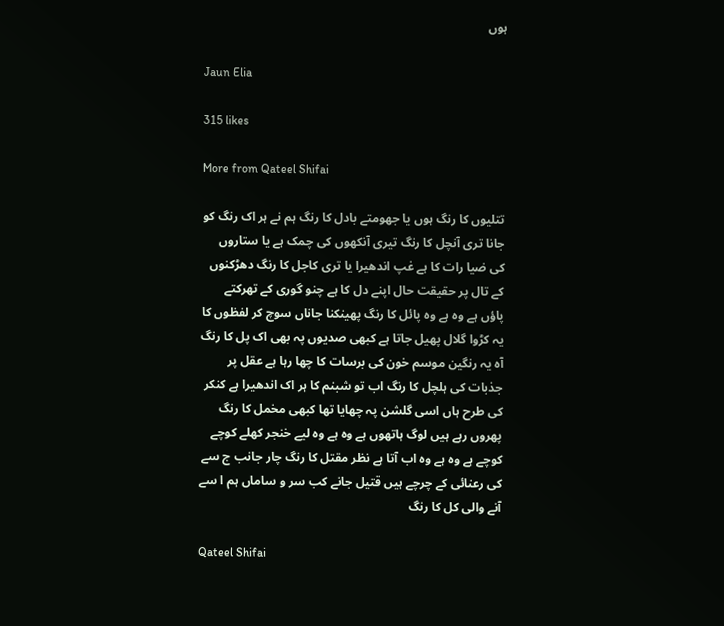ہوں

Jaun Elia

315 likes

More from Qateel Shifai

تتلیوں کا رنگ ہوں یا جھومتے بادل کا رنگ ہم نے ہر اک رنگ کو جانا تری آنچل کا رنگ تیری آنکھوں کی چمک ہے یا ستاروں کی ضیا رات کا ہے غپ اندھیرا یا تری کاجل کا رنگ دھڑکنوں کے تال پر حقیقت حال اپنے دل کا ہے چنو گوری کے تھرکتے پاؤں ہے وہ ہے وہ پائل کا رنگ پھینکنا جاناں سوچ کر لفظوں کا یہ کڑوا گلال پھیل جاتا ہے کبھی صدیوں پہ بھی اک پل کا رنگ آہ یہ رنگین موسم خون کی برسات کا چھا رہا ہے عقل پر جذبات کی ہلچل کا رنگ اب تو شبنم کا ہر اک اندھیرا ہے کنکر کی طرح ہاں اسی گلشن پہ چھایا تھا کبھی مخمل کا رنگ پھروں رہے ہیں لوگ ہاتھوں ہے وہ ہے وہ لیے خنجر کھلے کوچے کوچے ہے وہ ہے وہ اب آتا ہے نظر مقتل کا رنگ چار جانب ج سے کی رعنائی کے چرچے ہیں قتیل جانے کب سر و ساماں ہم ا سے آنے والی کل کا رنگ

Qateel Shifai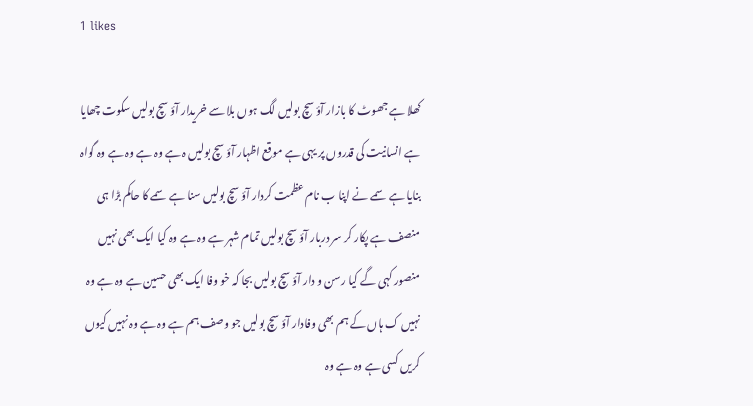1 likes

کھلا ہے جھوٹ کا بازار آؤ سچ بولیں لگ ہوں بلا سے خریدار آؤ سچ بولیں سکوت چھایا ہے انسانیت کی قدروں پر یہی ہے موقع اظہار آؤ سچ بولیں ہ ہے وہ ہے وہ ہے وہ گواہ بنایا ہے سمے نے اپنا ب نام عظمت کردار آؤ سچ بولیں سنا ہے سمے کا حاکم بڑا ہی منصف ہے پکار کر سر دربار آؤ سچ بولیں تمام شہر ہے وہ ہے وہ کیا ایک بھی نہیں منصور کہی گے کیا رسن و دار آؤ سچ بولیں بجا کہ خو وفا ایک بھی حسین ہے وہ ہے وہ نہیں ک ہاں کے ہم بھی وفادار آؤ سچ بولیں جو وصف ہم ہے وہ ہے وہ نہیں کیوں کریں کسی ہے وہ ہے وہ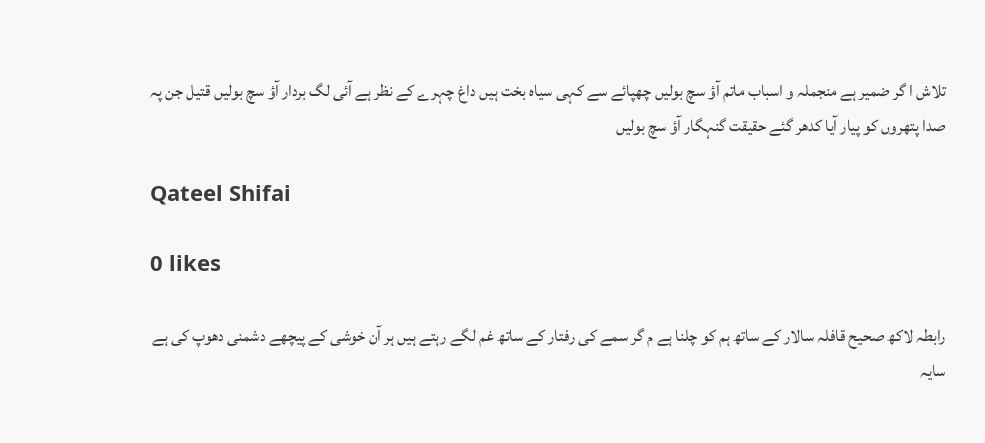تلاش ا گر ضمیر ہے منجملہ و اسباب ماتم آؤ سچ بولیں چھپائے سے کہی سیاہ بخت ہیں داغ چہرے کے نظر ہے آئی لگ بردار آؤ سچ بولیں قتیل جن پہ صدا پتھروں کو پیار آیا کدھر گئے حقیقت گنہگار آؤ سچ بولیں

Qateel Shifai

0 likes

رابطہ لاکھ صحیح قافلہ سالار کے ساتھ ہم کو چلنا ہے م گر سمے کی رفتار کے ساتھ غم لگے رہتے ہیں ہر آن خوشی کے پیچھے دشمنی دھوپ کی ہے سایہ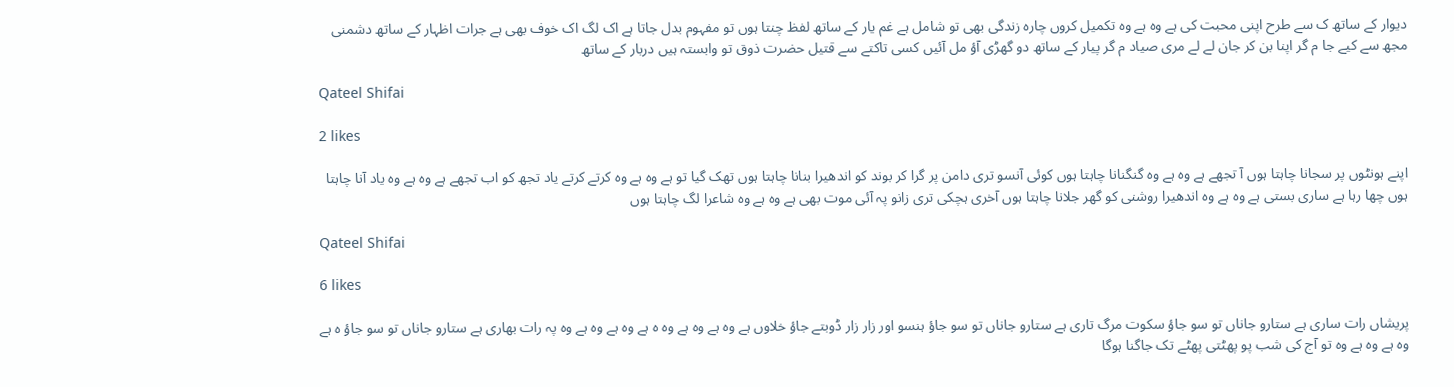دیوار کے ساتھ ک سے طرح اپنی محبت کی ہے وہ ہے وہ تکمیل کروں چارہ زندگی بھی تو شامل ہے غم یار کے ساتھ لفظ چنتا ہوں تو مفہوم بدل جاتا ہے اک لگ اک خوف بھی ہے جرات اظہار کے ساتھ دشمنی مجھ سے کیے جا م گر اپنا بن کر جان لے لے مری صیاد م گر پیار کے ساتھ دو گھڑی آؤ مل آئیں کسی تاکتے سے قتیل حضرت ذوق تو وابستہ ہیں دربار کے ساتھ

Qateel Shifai

2 likes

اپنے ہونٹوں پر سجانا چاہتا ہوں آ تجھے ہے وہ ہے وہ گنگنانا چاہتا ہوں کوئی آنسو تری دامن پر گرا کر بوند کو اندھیرا بنانا چاہتا ہوں تھک گیا تو ہے وہ ہے وہ کرتے کرتے یاد تجھ کو اب تجھے ہے وہ ہے وہ یاد آنا چاہتا ہوں چھا رہا ہے ساری بستی ہے وہ ہے وہ اندھیرا روشنی کو گھر جلانا چاہتا ہوں آخری ہچکی تری زانو پہ آئی موت بھی ہے وہ ہے وہ شاعرا لگ چاہتا ہوں

Qateel Shifai

6 likes

پریشاں رات ساری ہے ستارو جاناں تو سو جاؤ سکوت مرگ تاری ہے ستارو جاناں تو سو جاؤ ہنسو اور زار زار ڈوبتے جاؤ خلاوں ہے وہ ہے وہ ہے وہ ہ ہے وہ ہے وہ ہے وہ پہ رات بھاری ہے ستارو جاناں تو سو جاؤ ہ ہے وہ ہے وہ ہے وہ تو آج کی شب پو پھٹتی پھٹے تک جاگنا ہوگا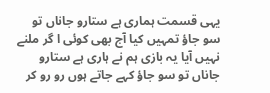یہی قسمت ہماری ہے ستارو جاناں تو سو جاؤ تمہیں کیا آج بھی کوئی ا گر ملنے نہیں آیا یہ بازی ہم نے ہاری ہے ستارو جاناں تو سو جاؤ کہے جاتے ہوں رو رو کر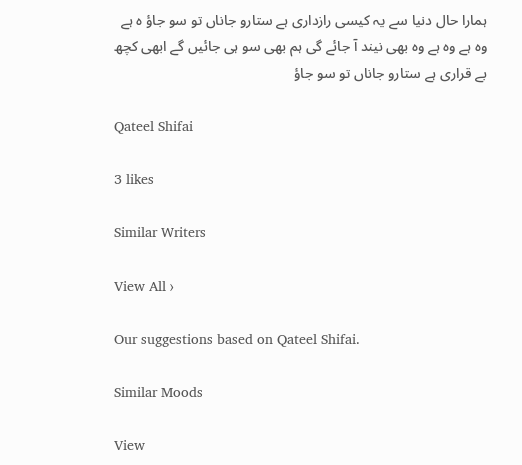ہمارا حال دنیا سے یہ کیسی رازداری ہے ستارو جاناں تو سو جاؤ ہ ہے وہ ہے وہ ہے وہ بھی نیند آ جائے گی ہم بھی سو ہی جائیں گے ابھی کچھ بے قراری ہے ستارو جاناں تو سو جاؤ

Qateel Shifai

3 likes

Similar Writers

View All ›

Our suggestions based on Qateel Shifai.

Similar Moods

View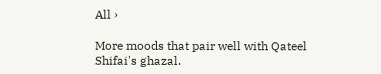All ›

More moods that pair well with Qateel Shifai's ghazal.